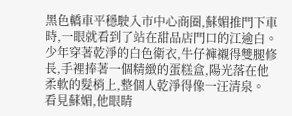黑色轎車平穩駛入市中心商圈,蘇媚推門下車時,一眼就看到了站在甜品店門口的江逾白。
少年穿著乾淨的白色衛衣,牛仔褲襯得雙腿修長,手裡捧著一個精緻的蛋糕盒,陽光落在他柔軟的髮梢上,整個人乾淨得像一汪清泉。
看見蘇媚,他眼睛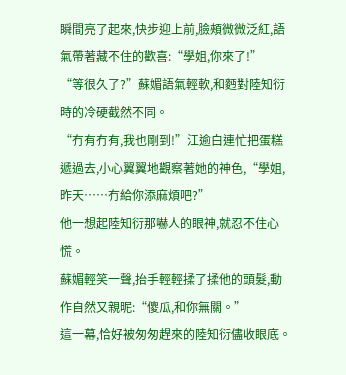瞬間亮了起來,快步迎上前,臉頰微微泛紅,語氣帶著藏不住的歡喜:“學姐,你來了!”
“等很久了?”蘇媚語氣輕軟,和麪對陸知衍時的冷硬截然不同。
“冇有冇有,我也剛到!”江逾白連忙把蛋糕遞過去,小心翼翼地觀察著她的神色,“學姐,昨天……冇給你添麻煩吧?”
他一想起陸知衍那嚇人的眼神,就忍不住心慌。
蘇媚輕笑一聲,抬手輕輕揉了揉他的頭髮,動作自然又親昵:“傻瓜,和你無關。”
這一幕,恰好被匆匆趕來的陸知衍儘收眼底。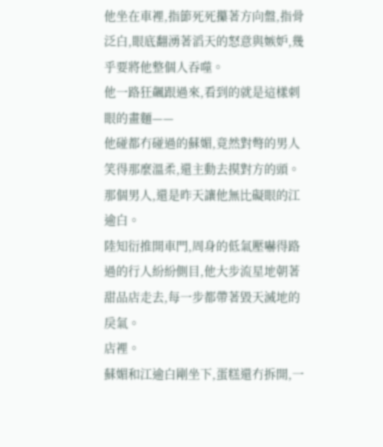他坐在車裡,指節死死攥著方向盤,指骨泛白,眼底翻湧著滔天的怒意與嫉妒,幾乎要將他整個人吞噬。
他一路狂飆跟過來,看到的就是這樣刺眼的畫麵——
他碰都冇碰過的蘇媚,竟然對彆的男人笑得那麼溫柔,還主動去摸對方的頭。
那個男人,還是昨天讓他無比礙眼的江逾白。
陸知衍推開車門,周身的低氣壓嚇得路過的行人紛紛側目,他大步流星地朝著甜品店走去,每一步都帶著毀天滅地的戾氣。
店裡。
蘇媚和江逾白剛坐下,蛋糕還冇拆開,一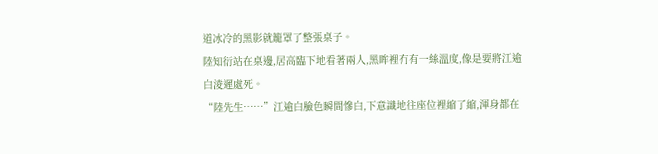道冰冷的黑影就籠罩了整張桌子。
陸知衍站在桌邊,居高臨下地看著兩人,黑眸裡冇有一絲溫度,像是要將江逾白淩遲處死。
“陸先生……”江逾白臉色瞬間慘白,下意識地往座位裡縮了縮,渾身都在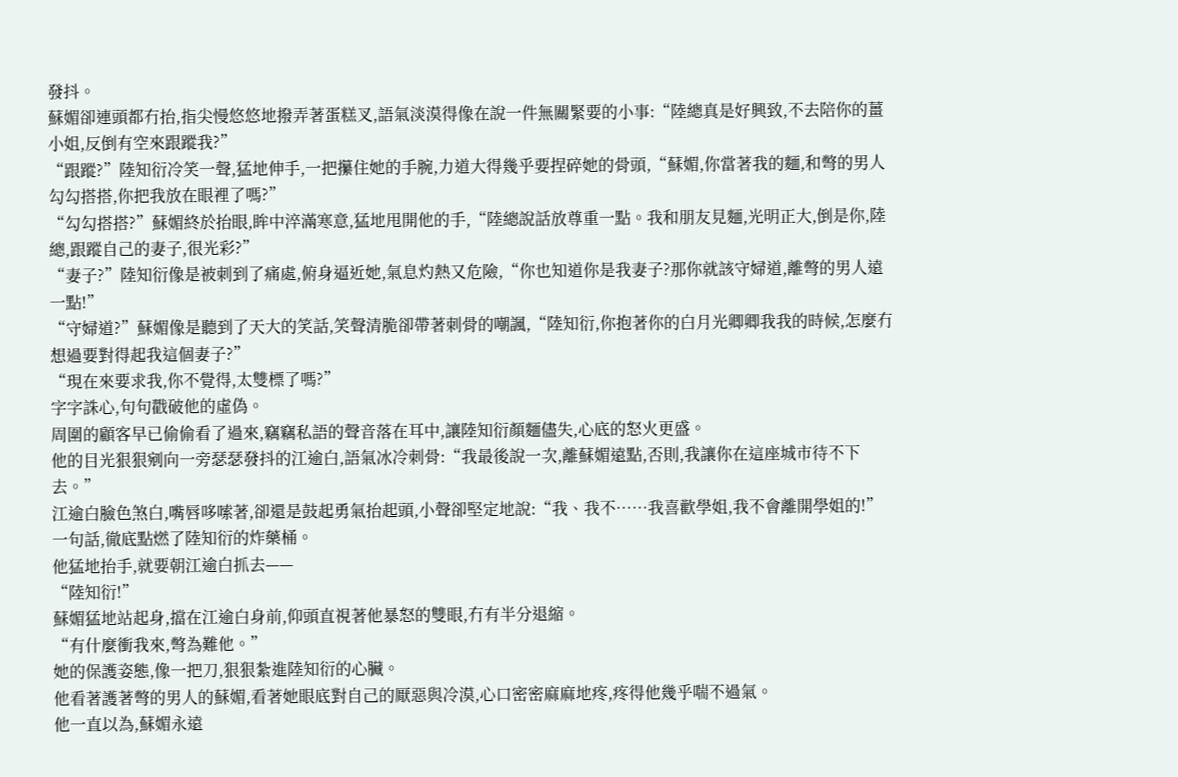發抖。
蘇媚卻連頭都冇抬,指尖慢悠悠地撥弄著蛋糕叉,語氣淡漠得像在說一件無關緊要的小事:“陸總真是好興致,不去陪你的薑小姐,反倒有空來跟蹤我?”
“跟蹤?”陸知衍冷笑一聲,猛地伸手,一把攥住她的手腕,力道大得幾乎要捏碎她的骨頭,“蘇媚,你當著我的麵,和彆的男人勾勾搭搭,你把我放在眼裡了嗎?”
“勾勾搭搭?”蘇媚終於抬眼,眸中淬滿寒意,猛地甩開他的手,“陸總說話放尊重一點。我和朋友見麵,光明正大,倒是你,陸總,跟蹤自己的妻子,很光彩?”
“妻子?”陸知衍像是被刺到了痛處,俯身逼近她,氣息灼熱又危險,“你也知道你是我妻子?那你就該守婦道,離彆的男人遠一點!”
“守婦道?”蘇媚像是聽到了天大的笑話,笑聲清脆卻帶著刺骨的嘲諷,“陸知衍,你抱著你的白月光卿卿我我的時候,怎麼冇想過要對得起我這個妻子?”
“現在來要求我,你不覺得,太雙標了嗎?”
字字誅心,句句戳破他的虛偽。
周圍的顧客早已偷偷看了過來,竊竊私語的聲音落在耳中,讓陸知衍顏麵儘失,心底的怒火更盛。
他的目光狠狠剜向一旁瑟瑟發抖的江逾白,語氣冰冷刺骨:“我最後說一次,離蘇媚遠點,否則,我讓你在這座城市待不下去。”
江逾白臉色煞白,嘴唇哆嗦著,卻還是鼓起勇氣抬起頭,小聲卻堅定地說:“我、我不……我喜歡學姐,我不會離開學姐的!”
一句話,徹底點燃了陸知衍的炸藥桶。
他猛地抬手,就要朝江逾白抓去——
“陸知衍!”
蘇媚猛地站起身,擋在江逾白身前,仰頭直視著他暴怒的雙眼,冇有半分退縮。
“有什麼衝我來,彆為難他。”
她的保護姿態,像一把刀,狠狠紮進陸知衍的心臟。
他看著護著彆的男人的蘇媚,看著她眼底對自己的厭惡與冷漠,心口密密麻麻地疼,疼得他幾乎喘不過氣。
他一直以為,蘇媚永遠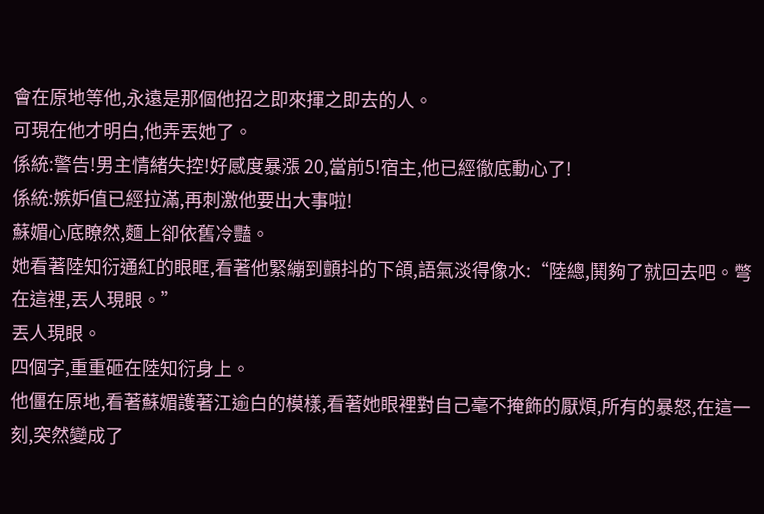會在原地等他,永遠是那個他招之即來揮之即去的人。
可現在他才明白,他弄丟她了。
係統:警告!男主情緒失控!好感度暴漲 20,當前5!宿主,他已經徹底動心了!
係統:嫉妒值已經拉滿,再刺激他要出大事啦!
蘇媚心底瞭然,麵上卻依舊冷豔。
她看著陸知衍通紅的眼眶,看著他緊繃到顫抖的下頜,語氣淡得像水:“陸總,鬨夠了就回去吧。彆在這裡,丟人現眼。”
丟人現眼。
四個字,重重砸在陸知衍身上。
他僵在原地,看著蘇媚護著江逾白的模樣,看著她眼裡對自己毫不掩飾的厭煩,所有的暴怒,在這一刻,突然變成了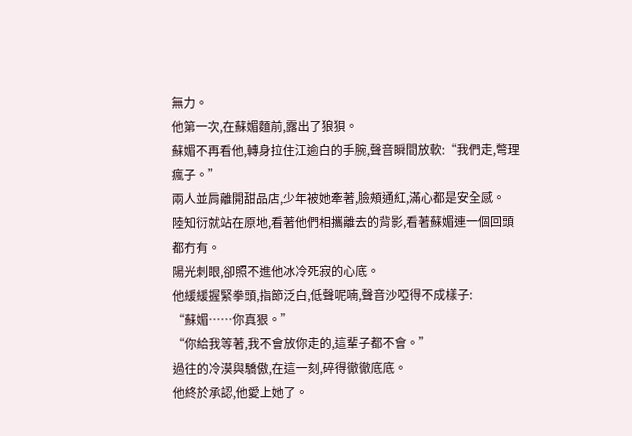無力。
他第一次,在蘇媚麵前,露出了狼狽。
蘇媚不再看他,轉身拉住江逾白的手腕,聲音瞬間放軟:“我們走,彆理瘋子。”
兩人並肩離開甜品店,少年被她牽著,臉頰通紅,滿心都是安全感。
陸知衍就站在原地,看著他們相攜離去的背影,看著蘇媚連一個回頭都冇有。
陽光刺眼,卻照不進他冰冷死寂的心底。
他緩緩握緊拳頭,指節泛白,低聲呢喃,聲音沙啞得不成樣子:
“蘇媚……你真狠。”
“你給我等著,我不會放你走的,這輩子都不會。”
過往的冷漠與驕傲,在這一刻,碎得徹徹底底。
他終於承認,他愛上她了。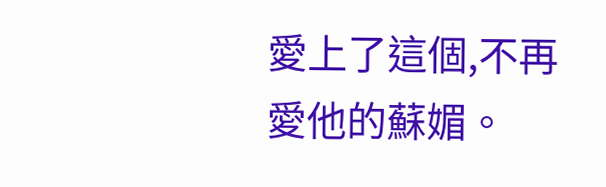愛上了這個,不再愛他的蘇媚。